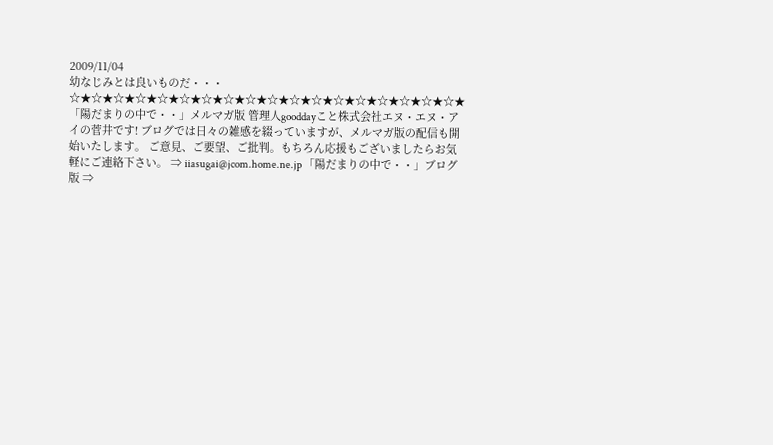2009/11/04
幼なじみとは良いものだ・・・
☆★☆★☆★☆★☆★☆★☆★☆★☆★☆★☆★☆★☆★☆★☆★☆★☆★☆★ 「陽だまりの中で・・」メルマガ版 管理人gooddayこと株式会社エヌ・エヌ・アイの菅井です! ブログでは日々の雑感を綴っていますが、メルマガ版の配信も開始いたします。 ご意見、ご要望、ご批判。もちろん応援もございましたらお気軽にご連絡下さい。 ⇒ iiasugai@jcom.home.ne.jp 「陽だまりの中で・・」ブログ版 ⇒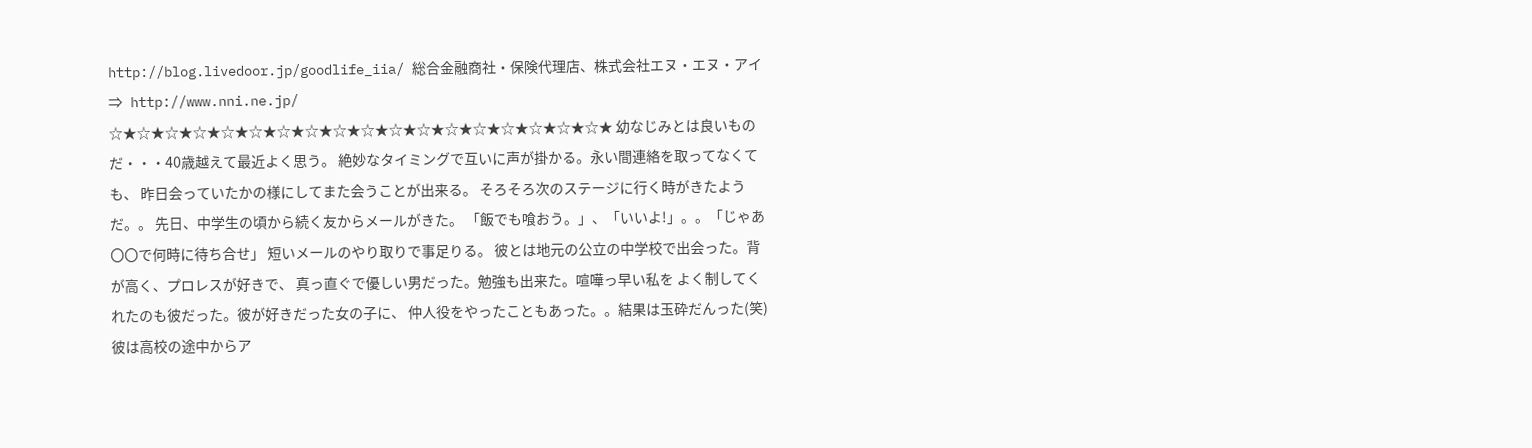http://blog.livedoor.jp/goodlife_iia/ 総合金融商社・保険代理店、株式会社エヌ・エヌ・アイ ⇒ http://www.nni.ne.jp/ ☆★☆★☆★☆★☆★☆★☆★☆★☆★☆★☆★☆★☆★☆★☆★☆★☆★☆★ 幼なじみとは良いものだ・・・40歳越えて最近よく思う。 絶妙なタイミングで互いに声が掛かる。永い間連絡を取ってなくても、 昨日会っていたかの様にしてまた会うことが出来る。 そろそろ次のステージに行く時がきたようだ。。 先日、中学生の頃から続く友からメールがきた。 「飯でも喰おう。」、「いいよ!」。。「じゃあ〇〇で何時に待ち合せ」 短いメールのやり取りで事足りる。 彼とは地元の公立の中学校で出会った。背が高く、プロレスが好きで、 真っ直ぐで優しい男だった。勉強も出来た。喧嘩っ早い私を よく制してくれたのも彼だった。彼が好きだった女の子に、 仲人役をやったこともあった。。結果は玉砕だんった(笑) 彼は高校の途中からア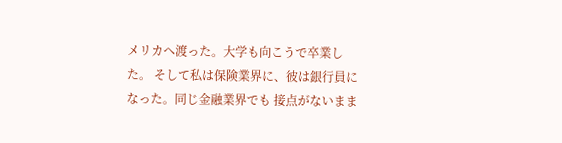メリカへ渡った。大学も向こうで卒業した。 そして私は保険業界に、彼は銀行員になった。同じ金融業界でも 接点がないまま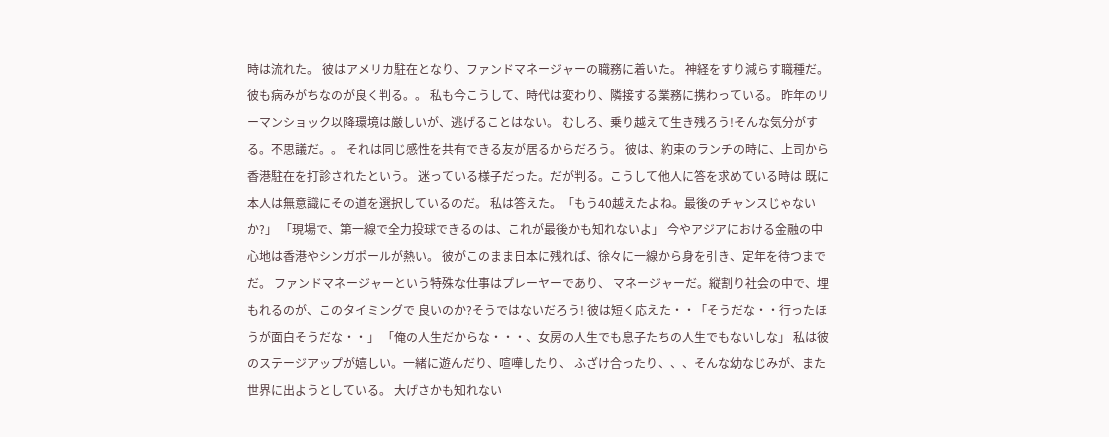時は流れた。 彼はアメリカ駐在となり、ファンドマネージャーの職務に着いた。 神経をすり減らす職種だ。彼も病みがちなのが良く判る。。 私も今こうして、時代は変わり、隣接する業務に携わっている。 昨年のリーマンショック以降環境は厳しいが、逃げることはない。 むしろ、乗り越えて生き残ろう!そんな気分がする。不思議だ。。 それは同じ感性を共有できる友が居るからだろう。 彼は、約束のランチの時に、上司から香港駐在を打診されたという。 迷っている様子だった。だが判る。こうして他人に答を求めている時は 既に本人は無意識にその道を選択しているのだ。 私は答えた。「もう40越えたよね。最後のチャンスじゃないか?」 「現場で、第一線で全力投球できるのは、これが最後かも知れないよ」 今やアジアにおける金融の中心地は香港やシンガポールが熱い。 彼がこのまま日本に残れば、徐々に一線から身を引き、定年を待つまでだ。 ファンドマネージャーという特殊な仕事はプレーヤーであり、 マネージャーだ。縦割り社会の中で、埋もれるのが、このタイミングで 良いのか?そうではないだろう! 彼は短く応えた・・「そうだな・・行ったほうが面白そうだな・・」 「俺の人生だからな・・・、女房の人生でも息子たちの人生でもないしな」 私は彼のステージアップが嬉しい。一緒に遊んだり、喧嘩したり、 ふざけ合ったり、、、そんな幼なじみが、また世界に出ようとしている。 大げさかも知れない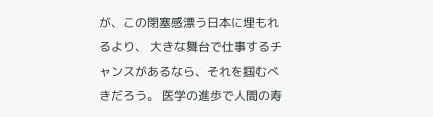が、この閉塞感漂う日本に埋もれるより、 大きな舞台で仕事するチャンスがあるなら、それを掴むべきだろう。 医学の進歩で人間の寿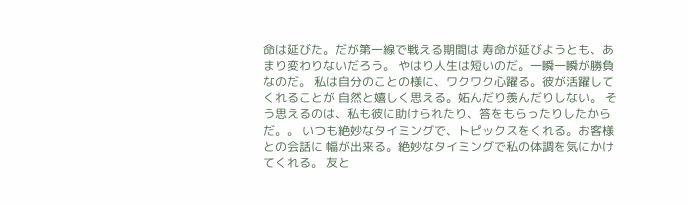命は延びた。だが第一線で戦える期間は 寿命が延びようとも、あまり変わりないだろう。 やはり人生は短いのだ。一瞬一瞬が勝負なのだ。 私は自分のことの様に、ワクワク心躍る。彼が活躍してくれることが 自然と嬉しく思える。妬んだり羨んだりしない。 そう思えるのは、私も彼に助けられたり、答をもらったりしたからだ。。 いつも絶妙なタイミングで、トピックスをくれる。お客様との会話に 幅が出来る。絶妙なタイミングで私の体調を気にかけてくれる。 友と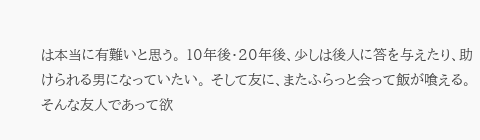は本当に有難いと思う。 10年後・20年後、少しは後人に答を与えたり、助けられる男になっていたい。 そして友に、またふらっと会って飯が喰える。そんな友人であって欲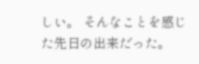しい。 そんなことを感じた先日の出来だった。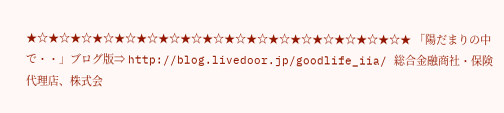★☆★☆★☆★☆★☆★☆★☆★☆★☆★☆★☆★☆★☆★☆★☆★☆★☆★ 「陽だまりの中で・・」ブログ版⇒ http://blog.livedoor.jp/goodlife_iia/ 総合金融商社・保険代理店、株式会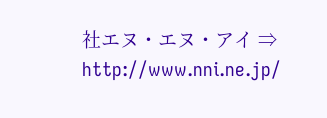社エヌ・エヌ・アイ ⇒ http://www.nni.ne.jp/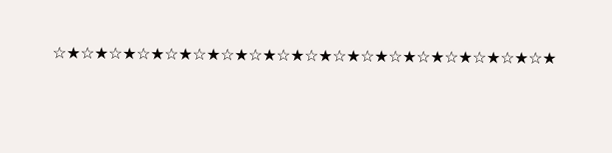☆★☆★☆★☆★☆★☆★☆★☆★☆★☆★☆★☆★☆★☆★☆★☆★☆★☆★